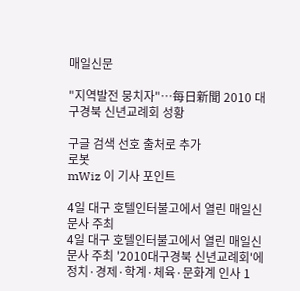매일신문

"지역발전 뭉치자"…每日新聞 2010 대구경북 신년교례회 성황

구글 검색 선호 출처로 추가
로봇
mWiz 이 기사 포인트

4일 대구 호텔인터불고에서 열린 매일신문사 주최
4일 대구 호텔인터불고에서 열린 매일신문사 주최 '2010대구경북 신년교례회'에 정치·경제·학계·체육·문화계 인사 1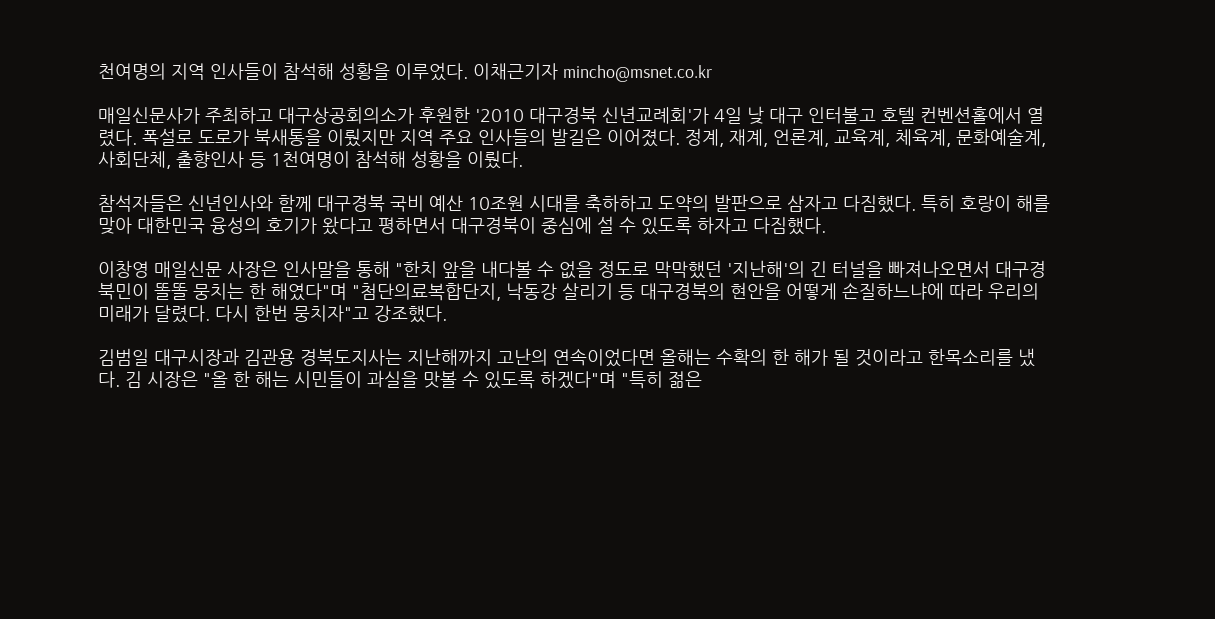천여명의 지역 인사들이 참석해 성황을 이루었다. 이채근기자 mincho@msnet.co.kr

매일신문사가 주최하고 대구상공회의소가 후원한 '2010 대구경북 신년교례회'가 4일 낮 대구 인터불고 호텔 컨벤션홀에서 열렸다. 폭설로 도로가 북새통을 이뤘지만 지역 주요 인사들의 발길은 이어졌다. 정계, 재계, 언론계, 교육계, 체육계, 문화예술계, 사회단체, 출향인사 등 1천여명이 참석해 성황을 이뤘다.

참석자들은 신년인사와 함께 대구경북 국비 예산 10조원 시대를 축하하고 도약의 발판으로 삼자고 다짐했다. 특히 호랑이 해를 맞아 대한민국 융성의 호기가 왔다고 평하면서 대구경북이 중심에 설 수 있도록 하자고 다짐했다.

이창영 매일신문 사장은 인사말을 통해 "한치 앞을 내다볼 수 없을 정도로 막막했던 '지난해'의 긴 터널을 빠져나오면서 대구경북민이 똘똘 뭉치는 한 해였다"며 "첨단의료복합단지, 낙동강 살리기 등 대구경북의 현안을 어떻게 손질하느냐에 따라 우리의 미래가 달렸다. 다시 한번 뭉치자"고 강조했다.

김범일 대구시장과 김관용 경북도지사는 지난해까지 고난의 연속이었다면 올해는 수확의 한 해가 될 것이라고 한목소리를 냈다. 김 시장은 "올 한 해는 시민들이 과실을 맛볼 수 있도록 하겠다"며 "특히 젊은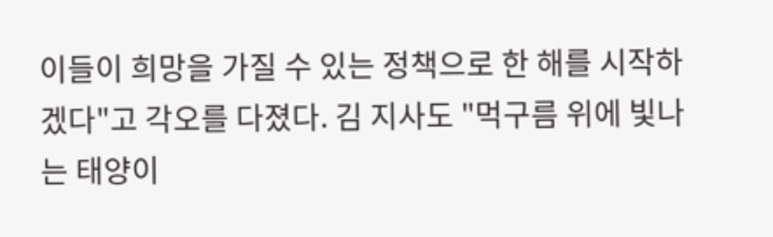이들이 희망을 가질 수 있는 정책으로 한 해를 시작하겠다"고 각오를 다졌다. 김 지사도 "먹구름 위에 빛나는 태양이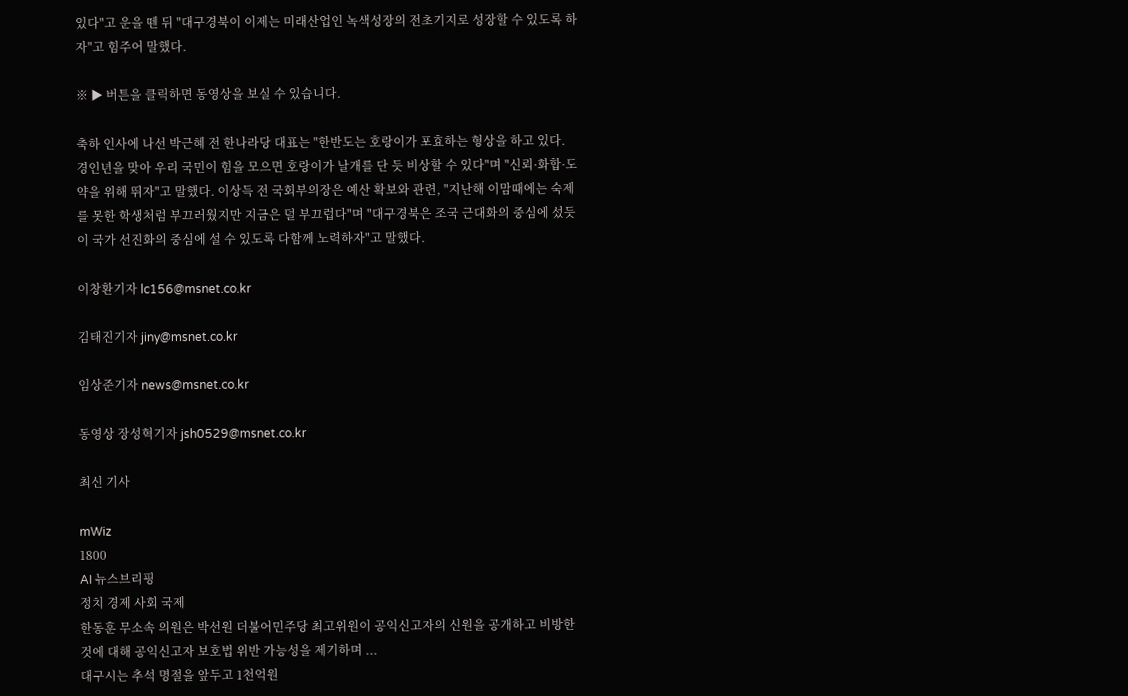있다"고 운을 뗀 뒤 "대구경북이 이제는 미래산업인 녹색성장의 전초기지로 성장할 수 있도록 하자"고 힘주어 말했다.

※ ▶ 버튼을 클릭하면 동영상을 보실 수 있습니다.

축하 인사에 나선 박근혜 전 한나라당 대표는 "한반도는 호랑이가 포효하는 형상을 하고 있다. 경인년을 맞아 우리 국민이 힘을 모으면 호랑이가 날개를 단 듯 비상할 수 있다"며 "신뢰·화합·도약을 위해 뛰자"고 말했다. 이상득 전 국회부의장은 예산 확보와 관련, "지난해 이맘때에는 숙제를 못한 학생처럼 부끄러웠지만 지금은 덜 부끄럽다"며 "대구경북은 조국 근대화의 중심에 섰듯이 국가 선진화의 중심에 설 수 있도록 다함께 노력하자"고 말했다.

이창환기자 lc156@msnet.co.kr

김태진기자 jiny@msnet.co.kr

임상준기자 news@msnet.co.kr

동영상 장성혁기자 jsh0529@msnet.co.kr

최신 기사

mWiz
1800
AI 뉴스브리핑
정치 경제 사회 국제
한동훈 무소속 의원은 박선원 더불어민주당 최고위원이 공익신고자의 신원을 공개하고 비방한 것에 대해 공익신고자 보호법 위반 가능성을 제기하며 ...
대구시는 추석 명절을 앞두고 1천억원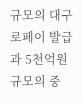규모의 대구로페이 발급과 5천억원 규모의 중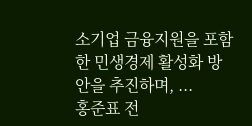소기업 금융지원을 포함한 민생경제 활성화 방안을 추진하며, ...
홍준표 전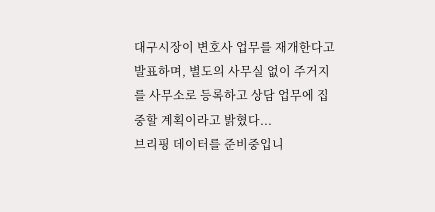대구시장이 변호사 업무를 재개한다고 발표하며, 별도의 사무실 없이 주거지를 사무소로 등록하고 상담 업무에 집중할 계획이라고 밝혔다...
브리핑 데이터를 준비중입니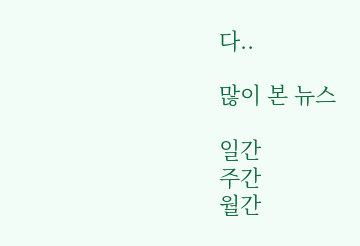다..

많이 본 뉴스

일간
주간
월간